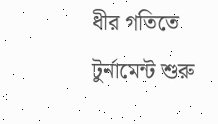ধীর গতিতে টুর্নামেন্ট শুরু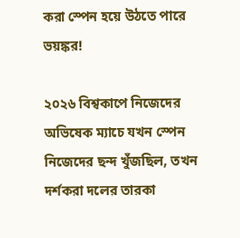করা স্পেন হয়ে উঠতে পারে ভয়ঙ্কর!

২০২৬ বিশ্বকাপে নিজেদের অভিষেক ম্যাচে যখন স্পেন নিজেদের ছন্দ খুঁজছিল, তখন দর্শকরা দলের তারকা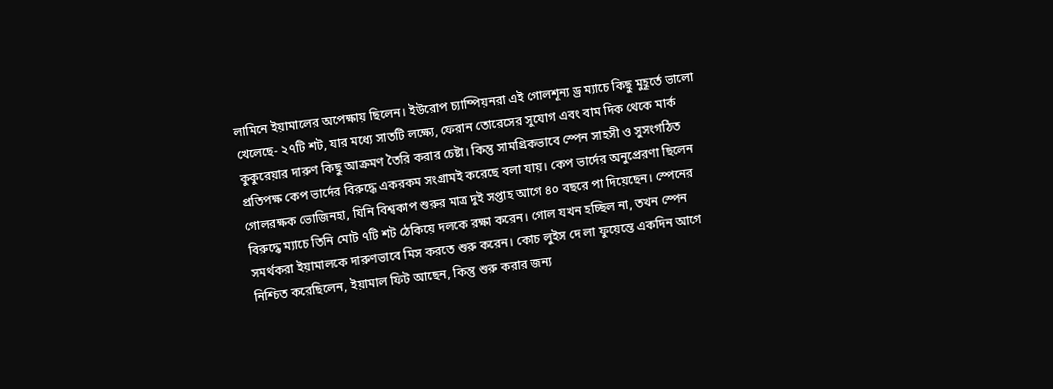লামিনে ইয়ামালের অপেক্ষায় ছিলেন। ইউরোপ চ্যাম্পিয়নরা এই গোলশূন্য ড্র ম্যাচে কিছু মুহূর্তে ভালো খেলেছে- ২৭টি শট, যার মধ্যে সাতটি লক্ষ্যে, ফেরান তোরেসের সুযোগ এবং বাম দিক থেকে মার্ক কুকুরেয়ার দারুণ কিছু আক্রমণ তৈরি করার চেষ্টা। কিন্তু সামগ্রিকভাবে স্পেন সাহসী ও সুসংগঠিত প্রতিপক্ষ কেপ ভার্দের বিরুদ্ধে একরকম সংগ্রামই করেছে বলা যায়। কেপ ভার্দের অনুপ্রেরণা ছিলেন গোলরক্ষক ভোজিনহা, যিনি বিশ্বকাপ শুরুর মাত্র দুই সপ্তাহ আগে ৪০ বছরে পা দিয়েছেন। স্পেনের বিরুদ্ধে ম্যাচে তিনি মোট ৭টি শট ঠেকিয়ে দলকে রক্ষা করেন। গোল যখন হচ্ছিল না, তখন স্পেন সমর্থকরা ইয়ামালকে দারুণভাবে মিস করতে শুরু করেন। কোচ লুইস দে লা ফুয়েন্তে একদিন আগে নিশ্চিত করেছিলেন, ইয়ামাল ফিট আছেন, কিন্তু শুরু করার জন্য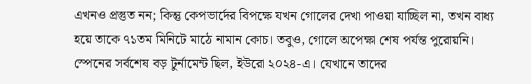এখনও প্রস্তুত নন; কিন্তু কেপভার্দের বিপক্ষে যখন গোলের দেখা পাওয়া যাচ্ছিল না, তখন বাধ্য হয়ে তাকে ৭১তম মিনিটে মাঠে নামান কোচ। তবুও, গোলে অপেক্ষা শেষ পর্যন্ত পুরোয়নি। স্পেনের সর্বশেষ বড় টুর্নামেন্ট ছিল, ইউরো ২০২৪-এ। যেখানে তাদের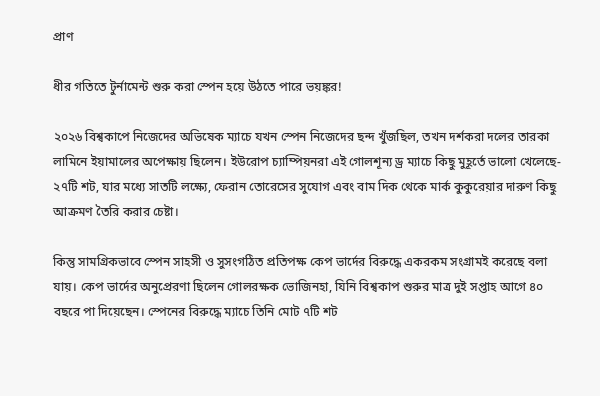প্রাণ

ধীর গতিতে টুর্নামেন্ট শুরু করা স্পেন হয়ে উঠতে পারে ভয়ঙ্কর!

২০২৬ বিশ্বকাপে নিজেদের অভিষেক ম্যাচে যখন স্পেন নিজেদের ছন্দ খুঁজছিল, তখন দর্শকরা দলের তারকা লামিনে ইয়ামালের অপেক্ষায় ছিলেন। ইউরোপ চ্যাম্পিয়নরা এই গোলশূন্য ড্র ম্যাচে কিছু মুহূর্তে ভালো খেলেছে- ২৭টি শট, যার মধ্যে সাতটি লক্ষ্যে, ফেরান তোরেসের সুযোগ এবং বাম দিক থেকে মার্ক কুকুরেয়ার দারুণ কিছু আক্রমণ তৈরি করার চেষ্টা।

কিন্তু সামগ্রিকভাবে স্পেন সাহসী ও সুসংগঠিত প্রতিপক্ষ কেপ ভার্দের বিরুদ্ধে একরকম সংগ্রামই করেছে বলা যায়। কেপ ভার্দের অনুপ্রেরণা ছিলেন গোলরক্ষক ভোজিনহা, যিনি বিশ্বকাপ শুরুর মাত্র দুই সপ্তাহ আগে ৪০ বছরে পা দিয়েছেন। স্পেনের বিরুদ্ধে ম্যাচে তিনি মোট ৭টি শট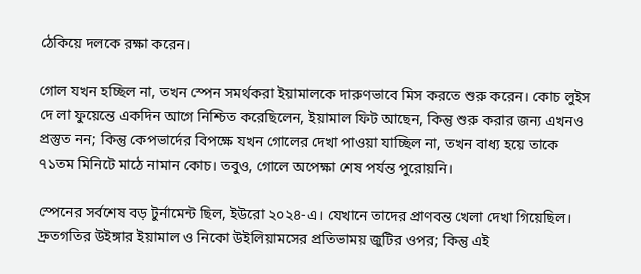ঠেকিয়ে দলকে রক্ষা করেন।

গোল যখন হচ্ছিল না, তখন স্পেন সমর্থকরা ইয়ামালকে দারুণভাবে মিস করতে শুরু করেন। কোচ লুইস দে লা ফুয়েন্তে একদিন আগে নিশ্চিত করেছিলেন, ইয়ামাল ফিট আছেন, কিন্তু শুরু করার জন্য এখনও প্রস্তুত নন; কিন্তু কেপভার্দের বিপক্ষে যখন গোলের দেখা পাওয়া যাচ্ছিল না, তখন বাধ্য হয়ে তাকে ৭১তম মিনিটে মাঠে নামান কোচ। তবুও, গোলে অপেক্ষা শেষ পর্যন্ত পুরোয়নি।

স্পেনের সর্বশেষ বড় টুর্নামেন্ট ছিল, ইউরো ২০২৪-এ। যেখানে তাদের প্রাণবন্ত খেলা দেখা গিয়েছিল। দ্রুতগতির উইঙ্গার ইয়ামাল ও নিকো উইলিয়ামসের প্রতিভাময় জুটির ওপর; কিন্তু এই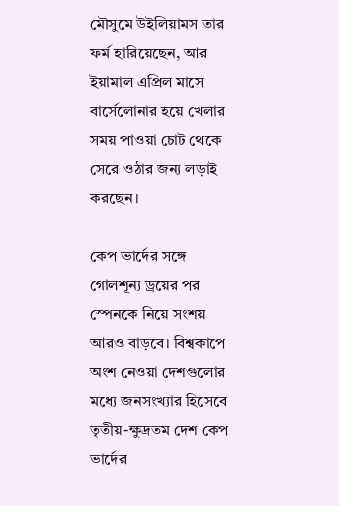মৌসুমে উইলিয়ামস তার ফর্ম হারিয়েছেন, আর ইয়ামাল এপ্রিল মাসে বার্সেলোনার হয়ে খেলার সময় পাওয়া চোট থেকে সেরে ওঠার জন্য লড়াই করছেন।

কেপ ভার্দের সঙ্গে গোলশূন্য ড্রয়ের পর স্পেনকে নিয়ে সংশয় আরও বাড়বে। বিশ্বকাপে অংশ নেওয়া দেশগুলোর মধ্যে জনসংখ্যার হিসেবে তৃতীয়-ক্ষুদ্রতম দেশ কেপ ভার্দের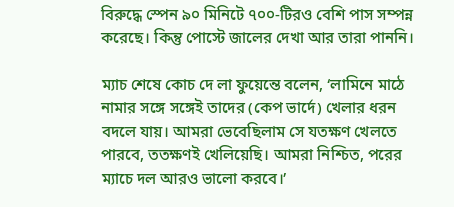বিরুদ্ধে স্পেন ৯০ মিনিটে ৭০০-টিরও বেশি পাস সম্পন্ন করেছে। কিন্তু পোস্টে জালের দেখা আর তারা পাননি।

ম্যাচ শেষে কোচ দে লা ফুয়েন্তে বলেন, ‘লামিনে মাঠে নামার সঙ্গে সঙ্গেই তাদের (কেপ ভার্দে) খেলার ধরন বদলে যায়। আমরা ভেবেছিলাম সে যতক্ষণ খেলতে পারবে, ততক্ষণই খেলিয়েছি। আমরা নিশ্চিত, পরের ম্যাচে দল আরও ভালো করবে।’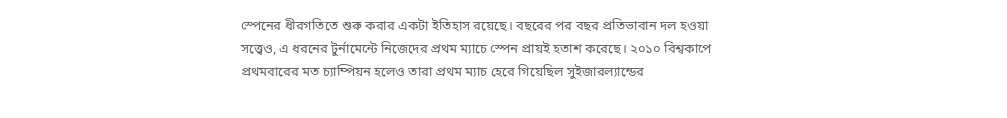স্পেনের ধীরগতিতে শুরু করার একটা ইতিহাস রয়েছে। বছরের পর বছর প্রতিভাবান দল হওয়া সত্ত্বেও, এ ধরনের টুর্নামেন্টে নিজেদের প্রথম ম্যাচে স্পেন প্রায়ই হতাশ করেছে। ২০১০ বিশ্বকাপে প্রথমবারের মত চ্যাম্পিয়ন হলেও তারা প্রথম ম্যাচ হেরে গিয়েছিল সুইজারল্যান্ডের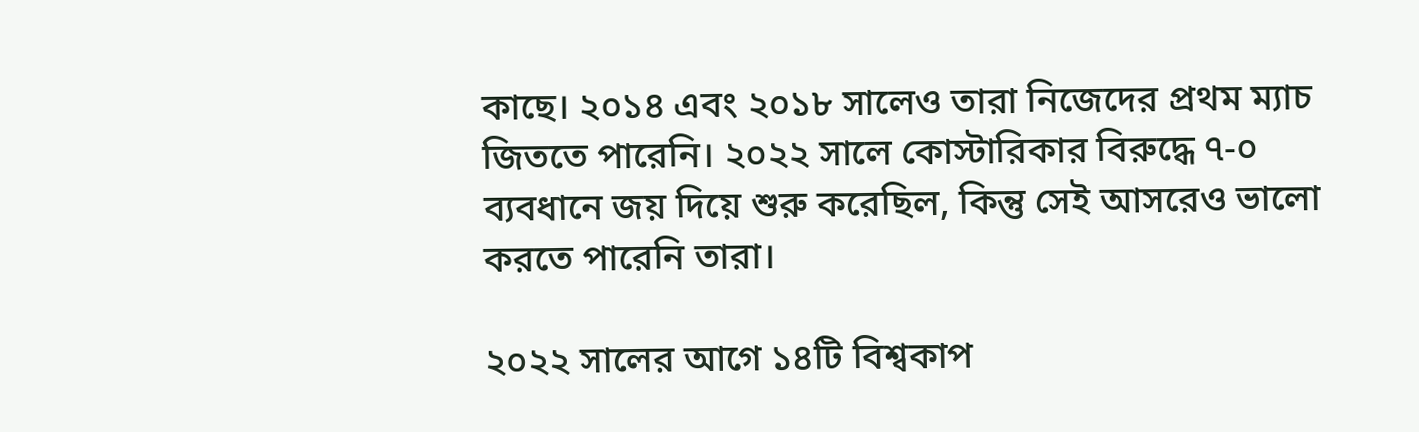কাছে। ২০১৪ এবং ২০১৮ সালেও তারা নিজেদের প্রথম ম্যাচ জিততে পারেনি। ২০২২ সালে কোস্টারিকার বিরুদ্ধে ৭-০ ব্যবধানে জয় দিয়ে শুরু করেছিল, কিন্তু সেই আসরেও ভালো করতে পারেনি তারা।

২০২২ সালের আগে ১৪টি বিশ্বকাপ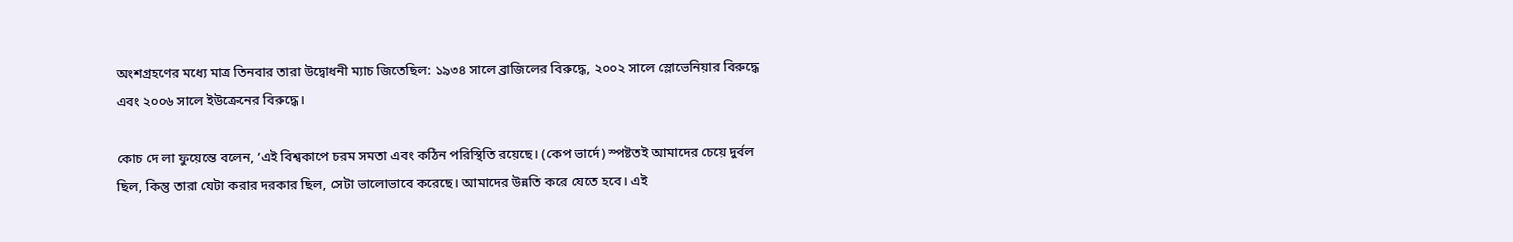অংশগ্রহণের মধ্যে মাত্র তিনবার তারা উদ্বোধনী ম্যাচ জিতেছিল: ১৯৩৪ সালে ব্রাজিলের বিরুদ্ধে, ২০০২ সালে স্লোভেনিয়ার বিরুদ্ধে এবং ২০০৬ সালে ইউক্রেনের বিরুদ্ধে।

কোচ দে লা ফুয়েন্তে বলেন, ‘এই বিশ্বকাপে চরম সমতা এবং কঠিন পরিস্থিতি রয়েছে। (কেপ ভার্দে) স্পষ্টতই আমাদের চেয়ে দুর্বল ছিল, কিন্তু তারা যেটা করার দরকার ছিল, সেটা ভালোভাবে করেছে। আমাদের উন্নতি করে যেতে হবে। এই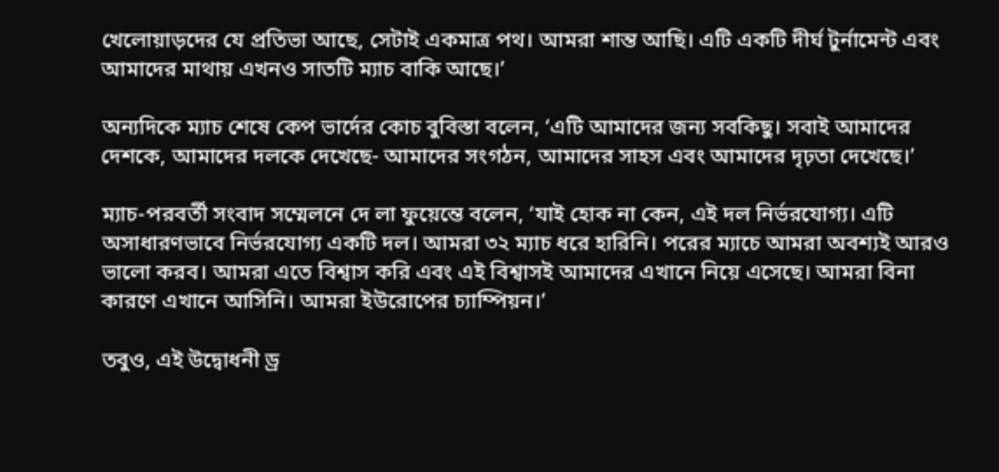খেলোয়াড়দের যে প্রতিভা আছে, সেটাই একমাত্র পথ। আমরা শান্ত আছি। এটি একটি দীর্ঘ টুর্নামেন্ট এবং আমাদের মাথায় এখনও সাতটি ম্যাচ বাকি আছে।’

অন্যদিকে ম্যাচ শেষে কেপ ভার্দের কোচ বুবিস্তা বলেন, ‘এটি আমাদের জন্য সবকিছু। সবাই আমাদের দেশকে, আমাদের দলকে দেখেছে- আমাদের সংগঠন, আমাদের সাহস এবং আমাদের দৃঢ়তা দেখেছে।’

ম্যাচ-পরবর্তী সংবাদ সম্মেলনে দে লা ফুয়েন্তে বলেন, ‘যাই হোক না কেন, এই দল নির্ভরযোগ্য। এটি অসাধারণভাবে নির্ভরযোগ্য একটি দল। আমরা ৩২ ম্যাচ ধরে হারিনি। পরের ম্যাচে আমরা অবশ্যই আরও ভালো করব। আমরা এতে বিশ্বাস করি এবং এই বিশ্বাসই আমাদের এখানে নিয়ে এসেছে। আমরা বিনা কারণে এখানে আসিনি। আমরা ইউরোপের চ্যাম্পিয়ন।’

তবুও, এই উদ্বোধনী ড্র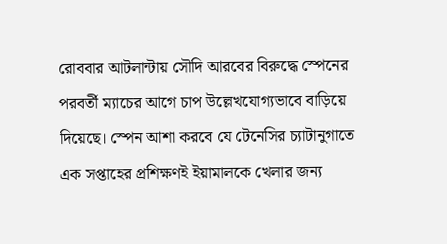রোববার আটলান্টায় সৌদি আরবের বিরুদ্ধে স্পেনের পরবর্তী ম্যাচের আগে চাপ উল্লেখযোগ্যভাবে বাড়িয়ে দিয়েছে। স্পেন আশা করবে যে টেনেসির চ্যাটানুগাতে এক সপ্তাহের প্রশিক্ষণই ইয়ামালকে খেলার জন্য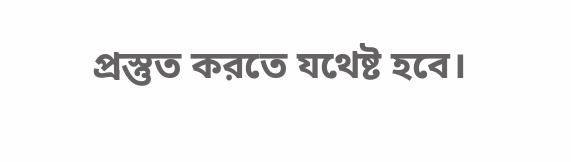প্রস্তুত করতে যথেষ্ট হবে।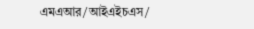এমএআর/আইএইচএস/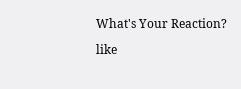What's Your Reaction?

like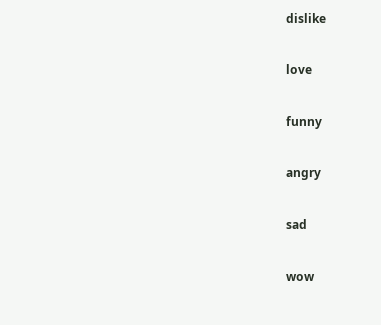dislike

love

funny

angry

sad

wow